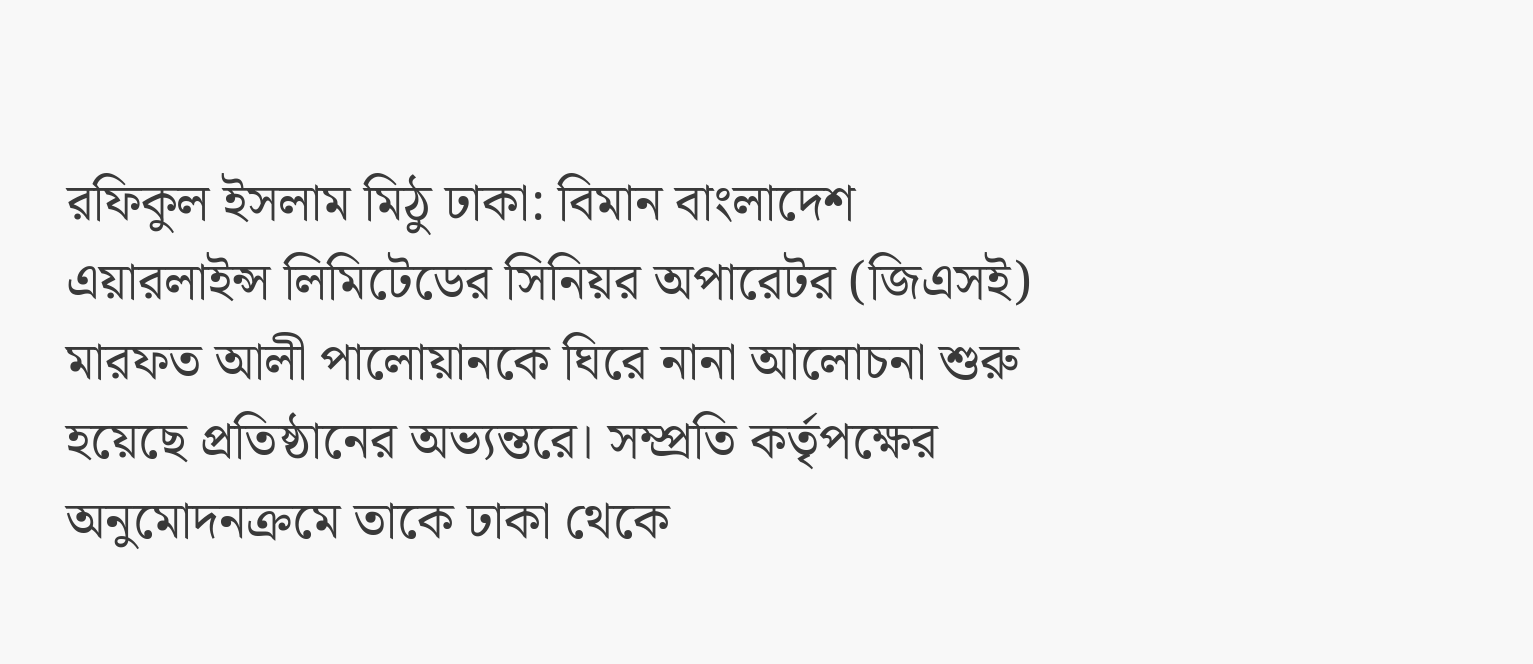রফিকুল ইসলাম মিঠু ঢাকা: বিমান বাংলাদেশ এয়ারলাইন্স লিমিটেডের সিনিয়র অপারেটর (জিএসই) মারফত আলী পালোয়ানকে ঘিরে নানা আলোচনা শুরু হয়েছে প্রতিষ্ঠানের অভ্যন্তরে। সম্প্রতি কর্তৃপক্ষের অনুমোদনক্রমে তাকে ঢাকা থেকে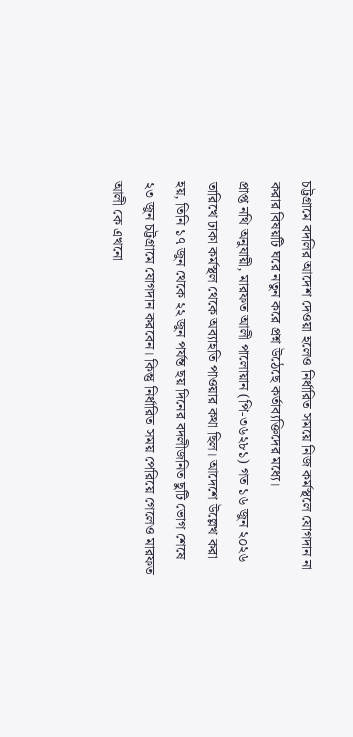চট্টগ্রামে বদলির আদেশ দেওয়া হলেও নির্ধারিত সময়ে নিজ কর্মস্থলে যোগদান না করার বিষয়টি ঘরে নতুন করে প্রশ্ন উঠেছে কর্তাব্যক্তিদের মধ্যে।
প্রাপ্ত নথি অনুযায়ী, মারফত আলী পালোয়ান (পি-৩৬২৮১) গত ১৬ জুন ২০২৬ তারিখে ঢাকা কর্মস্থল থেকে অব্যাহতি পাওয়ার কথা ছিল। আদেশে উল্লেখ করা হয়, তিনি ১৭ জুন থেকে ২২ জুন পর্যন্ত ছয় দিনের বদলীজনিত ছুটি ভোগ শেষে ২৩ জুন চট্টগ্রামে যোগদান করবেন। কিন্তু নির্ধারিত সময় পেরিয়ে গেলেও মারফত আলী কে এখনো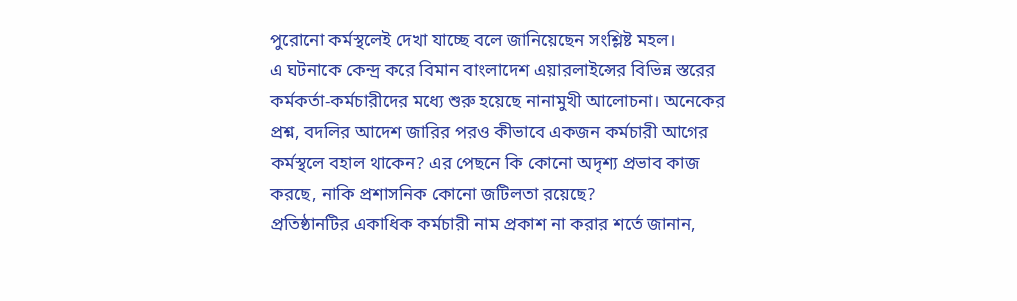পুরোনো কর্মস্থলেই দেখা যাচ্ছে বলে জানিয়েছেন সংশ্লিষ্ট মহল।
এ ঘটনাকে কেন্দ্র করে বিমান বাংলাদেশ এয়ারলাইন্সের বিভিন্ন স্তরের কর্মকর্তা-কর্মচারীদের মধ্যে শুরু হয়েছে নানামুখী আলোচনা। অনেকের প্রশ্ন, বদলির আদেশ জারির পরও কীভাবে একজন কর্মচারী আগের কর্মস্থলে বহাল থাকেন? এর পেছনে কি কোনো অদৃশ্য প্রভাব কাজ করছে, নাকি প্রশাসনিক কোনো জটিলতা রয়েছে?
প্রতিষ্ঠানটির একাধিক কর্মচারী নাম প্রকাশ না করার শর্তে জানান,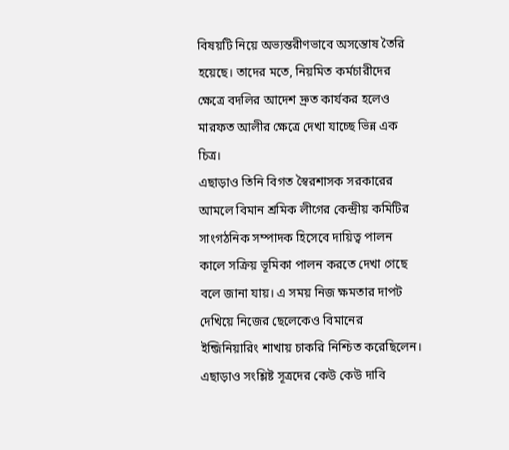বিষয়টি নিয়ে অভ্যন্তরীণভাবে অসন্তোষ তৈরি হয়েছে। তাদের মতে, নিয়মিত কর্মচারীদের ক্ষেত্রে বদলির আদেশ দ্রুত কার্যকর হলেও মারফত আলীর ক্ষেত্রে দেখা যাচ্ছে ভিন্ন এক চিত্র।
এছাড়াও তিনি বিগত স্বৈরশাসক সরকারের আমলে বিমান শ্রমিক লীগের কেন্দ্রীয় কমিটির সাংগঠনিক সম্পাদক হিসেবে দায়িত্ব পালন কালে সক্রিয় ভূমিকা পালন করতে দেখা গেছে বলে জানা যায়। এ সময় নিজ ক্ষমতার দাপট দেখিয়ে নিজের ছেলেকেও বিমানের ইন্জিনিয়ারিং শাখায় চাকরি নিশ্চিত করেছিলেন। এছাড়াও সংশ্লিষ্ট সূত্রদের কেউ কেউ দাবি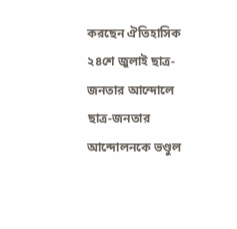করছেন ঐতিহাসিক ২৪শে জুলাই ছাত্র-জনতার আন্দোলে ছাত্র-জনতার আন্দোলনকে ভণ্ডুল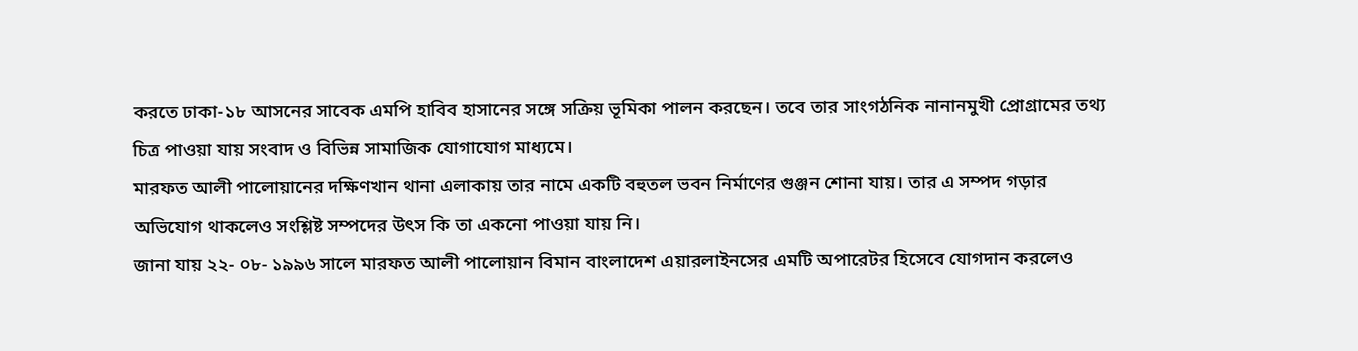করতে ঢাকা-১৮ আসনের সাবেক এমপি হাবিব হাসানের সঙ্গে সক্রিয় ভূমিকা পালন করছেন। তবে তার সাংগঠনিক নানানমুখী প্রোগ্রামের তথ্য চিত্র পাওয়া যায় সংবাদ ও বিভিন্ন সামাজিক যোগাযোগ মাধ্যমে।
মারফত আলী পালোয়ানের দক্ষিণখান থানা এলাকায় তার নামে একটি বহুতল ভবন নির্মাণের গুঞ্জন শোনা যায়। তার এ সম্পদ গড়ার অভিযোগ থাকলেও সংশ্লিষ্ট সম্পদের উৎস কি তা একনো পাওয়া যায় নি।
জানা যায় ২২- ০৮- ১৯৯৬ সালে মারফত আলী পালোয়ান বিমান বাংলাদেশ এয়ারলাইনসের এমটি অপারেটর হিসেবে যোগদান করলেও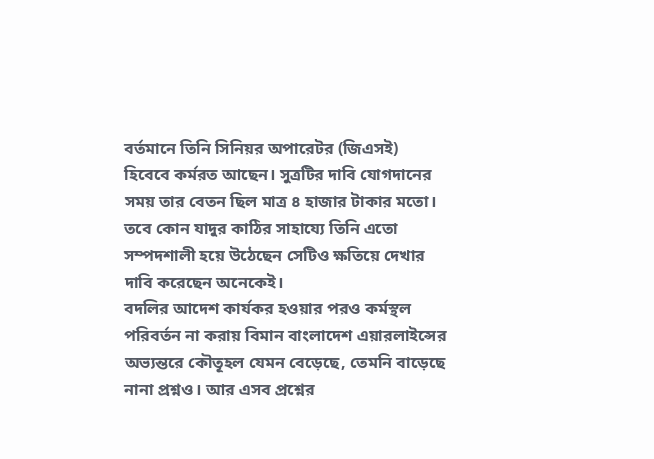বর্তমানে তিনি সিনিয়র অপারেটর (জিএসই) হিবেবে কর্মরত আছেন। সুত্রটির দাবি যোগদানের সময় তার বেতন ছিল মাত্র ৪ হাজার টাকার মতো। তবে কোন যাদুর কাঠির সাহায্যে তিনি এতো সম্পদশালী হয়ে উঠেছেন সেটিও ক্ষতিয়ে দেখার দাবি করেছেন অনেকেই।
বদলির আদেশ কার্যকর হওয়ার পরও কর্মস্থল পরিবর্তন না করায় বিমান বাংলাদেশ এয়ারলাইন্সের অভ্যন্তরে কৌতূহল যেমন বেড়েছে, তেমনি বাড়েছে নানা প্রশ্নও। আর এসব প্রশ্নের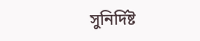সুনির্দিষ্ট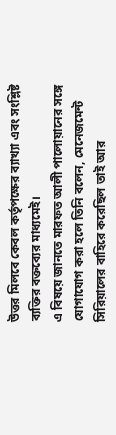উত্তর মিলবে কেবল কর্তৃপক্ষের ব্যাখ্যা এবং সংশ্লিষ্ট ব্যক্তির বক্তব্যের মাধ্যমেই।
এ বিষয়ে জানতে মারফত আলী পালোয়ানের সঙ্গে যোগাযোগ করা হলে তিনি বলেন, মেনেজমেন্ট সিরিয়ালের বাহিরে করেছিল তাই আর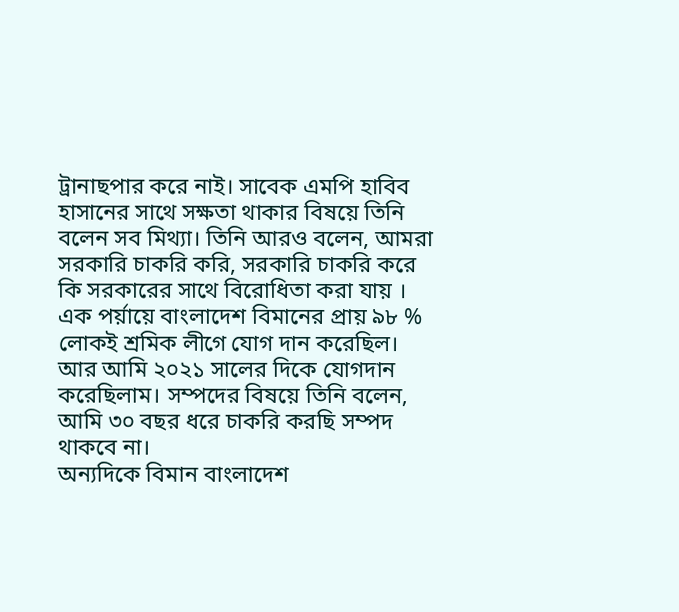ট্রানাছপার করে নাই। সাবেক এমপি হাবিব হাসানের সাথে সক্ষতা থাকার বিষয়ে তিনি বলেন সব মিথ্যা। তিনি আরও বলেন, আমরা সরকারি চাকরি করি, সরকারি চাকরি করে কি সরকারের সাথে বিরোধিতা করা যায় । এক পর্য়ায়ে বাংলাদেশ বিমানের প্রায় ৯৮ % লোকই শ্রমিক লীগে যোগ দান করেছিল। আর আমি ২০২১ সালের দিকে যোগদান করেছিলাম। সম্পদের বিষয়ে তিনি বলেন, আমি ৩০ বছর ধরে চাকরি করছি সম্পদ থাকবে না।
অন্যদিকে বিমান বাংলাদেশ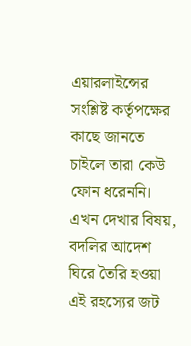এয়ারলাইন্সের সংশ্লিষ্ট কর্তৃপক্ষের কাছে জানতে চাইলে তারা কেউ ফোন ধরেননি।
এখন দেখার বিষয়, বদলির আদেশ ঘিরে তৈরি হওয়া এই রহস্যের জট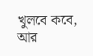খুলবে কবে, আর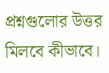প্রশ্নগুলোর উত্তর মিলবে কীভাবে।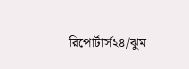রিপোর্টার্স২৪/ঝুম